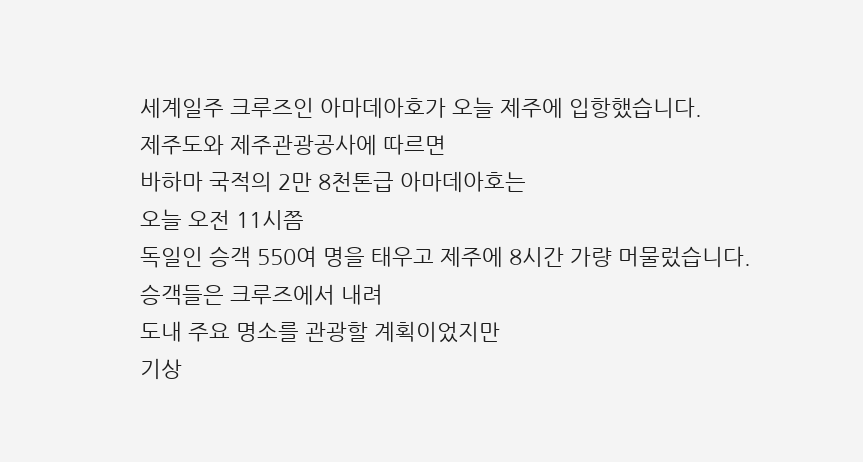세계일주 크루즈인 아마데아호가 오늘 제주에 입항했습니다.
제주도와 제주관광공사에 따르면
바하마 국적의 2만 8천톤급 아마데아호는
오늘 오전 11시쯤
독일인 승객 550여 명을 태우고 제주에 8시간 가량 머물렀습니다.
승객들은 크루즈에서 내려
도내 주요 명소를 관광할 계획이었지만
기상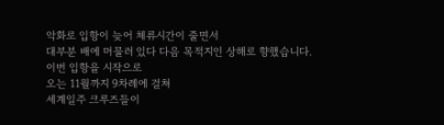악화로 입항이 늦어 체류시간이 줄면서
대부분 배에 머물러 있다 다음 목적지인 상해로 향했습니다.
이번 입항을 시작으로
오는 11월까지 9차례에 걸쳐
세계일주 크루즈들이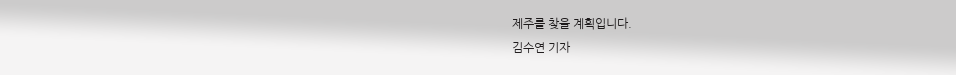제주를 찾을 계획입니다.
김수연 기자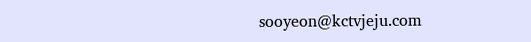sooyeon@kctvjeju.com